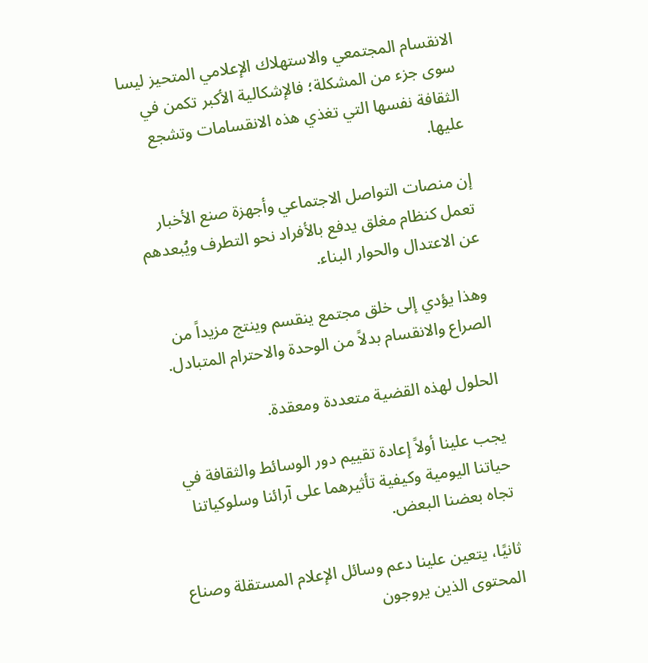الانقسام المجتمعي والاستهلاك الإعلامي المتحيز ليسا سوى جزء من المشكلة؛ فالإشكالية الأكبر تكمن في الثقافة نفسها التي تغذي هذه الانقسامات وتشجع عليها.

إن منصات التواصل الاجتماعي وأجهزة صنع الأخبار تعمل كنظام مغلق يدفع بالأفراد نحو التطرف ويُبعدهم عن الاعتدال والحوار البناء.

وهذا يؤدي إلى خلق مجتمع ينقسم وينتج مزيداً من الصراع والانقسام بدلاً من الوحدة والاحترام المتبادل.

الحلول لهذه القضية متعددة ومعقدة.

يجب علينا أولاً إعادة تقييم دور الوسائط والثقافة في حياتنا اليومية وكيفية تأثيرهما على آرائنا وسلوكياتنا تجاه بعضنا البعض.

ثانيًا، يتعين علينا دعم وسائل الإعلام المستقلة وصناع المحتوى الذين يروجون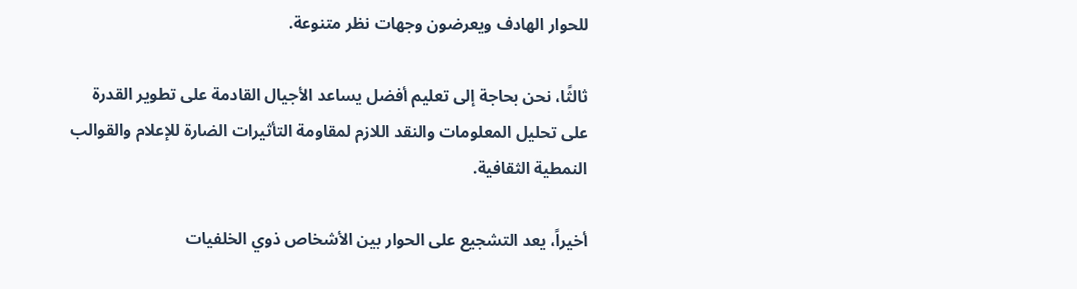للحوار الهادف ويعرضون وجهات نظر متنوعة.

ثالثًا، نحن بحاجة إلى تعليم أفضل يساعد الأجيال القادمة على تطوير القدرة على تحليل المعلومات والنقد اللازم لمقاومة التأثيرات الضارة للإعلام والقوالب النمطية الثقافية.

أخيراً، يعد التشجيع على الحوار بين الأشخاص ذوي الخلفيات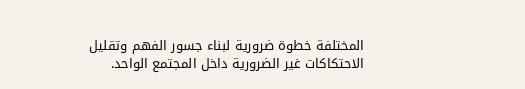المختلفة خطوة ضرورية لبناء جسور الفهم وتقليل الاحتكاكات غير الضرورية داخل المجتمع الواحد.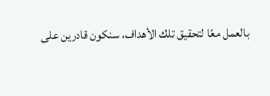بالعمل معًا لتحقيق تلك الأهداف، سنكون قادرين على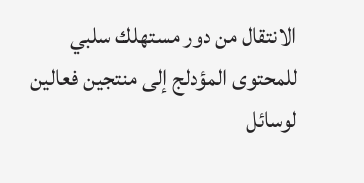الانتقال من دور مستهلك سلبي للمحتوى المؤدلج إلى منتجين فعالين لوسائل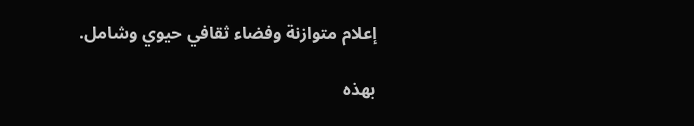إعلام متوازنة وفضاء ثقافي حيوي وشامل.

بهذه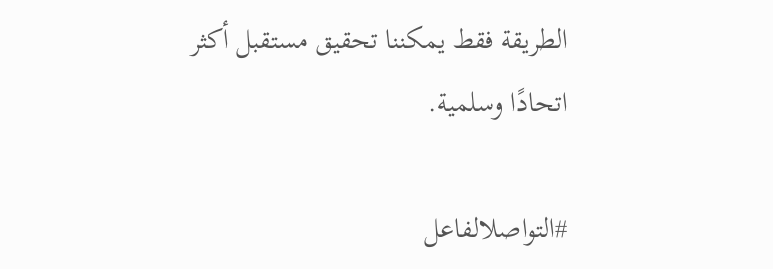الطريقة فقط يمكننا تحقيق مستقبل أكثر اتحادًا وسلمية.

#التواصلالفاعل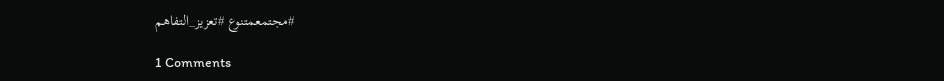#مجتمعمتنوع #تعزيز_التفاهم

1 Comments